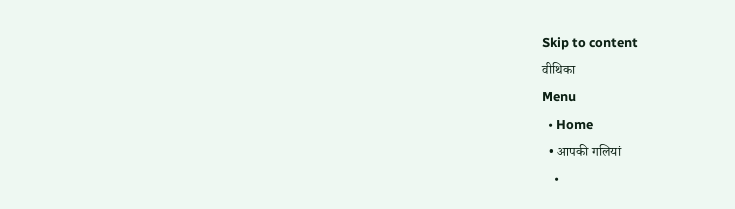Skip to content
वीथिका
Menu
  • Home
  • आपकी गलियां
    •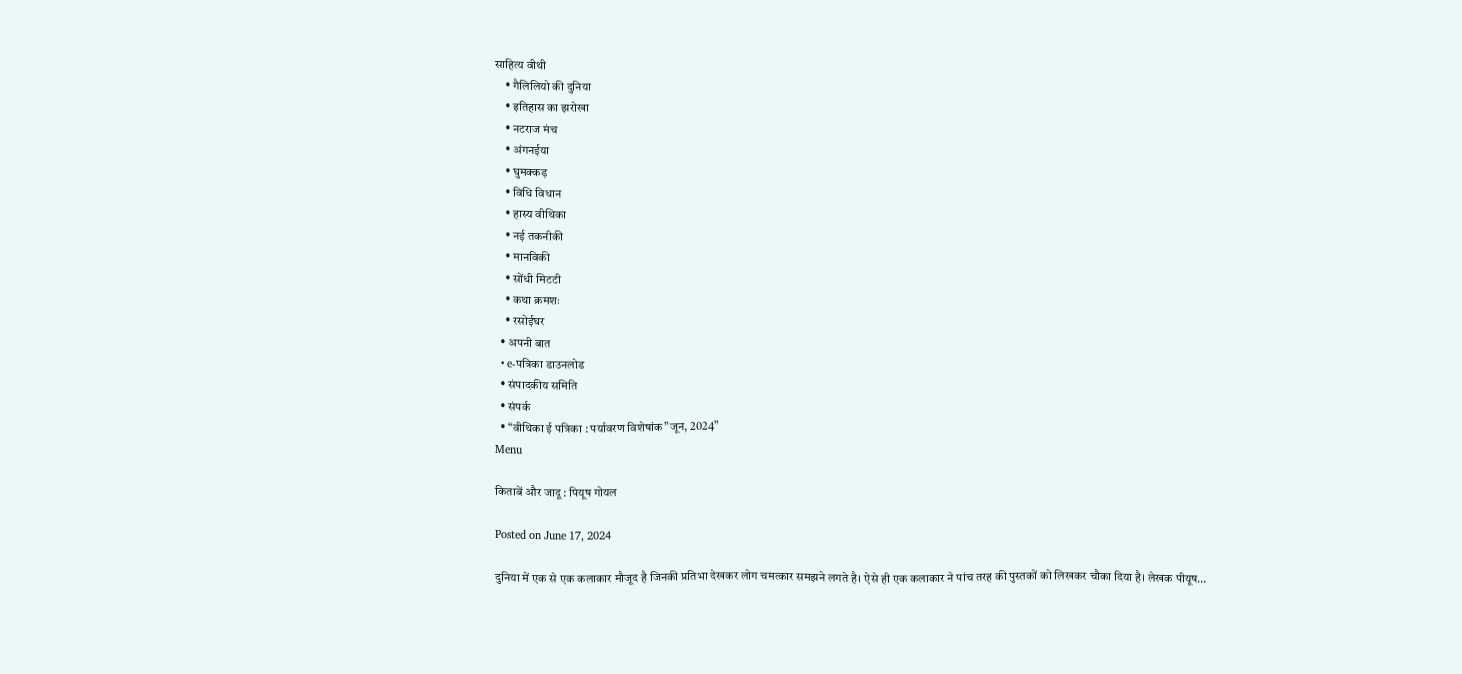साहित्य वीथी
    • गैलिलियो की दुनिया
    • इतिहास का झरोखा
    • नटराज मंच
    • अंगनईया
    • घुमक्कड़
    • विधि विधान
    • हास्य वीथिका
    • नई तकनीकी
    • मानविकी
    • सोंधी मिटटी
    • कथा क्रमशः
    • रसोईघर
  • अपनी बात
  • e-पत्रिका डाउनलोड
  • संपादकीय समिति
  • संपर्क
  • “वीथिका ई पत्रिका : पर्यावरण विशेषांक”जून, 2024”
Menu

किताबें और जादू : पियूष गोयल

Posted on June 17, 2024

दुनिया में एक से एक कलाकार मौजूद है जिनकी प्रतिभा देखकर लोग चमत्कार समझने लगते है। ऐसे ही एक कलाकार ने पांच तरह की पुस्तकों को लिखकर चौका दिया है। लेखक पीयूष…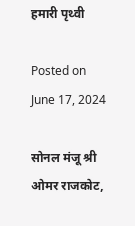हमारी पृथ्वी

Posted on June 17, 2024

सोनल मंजू श्री ओमर राजकोट,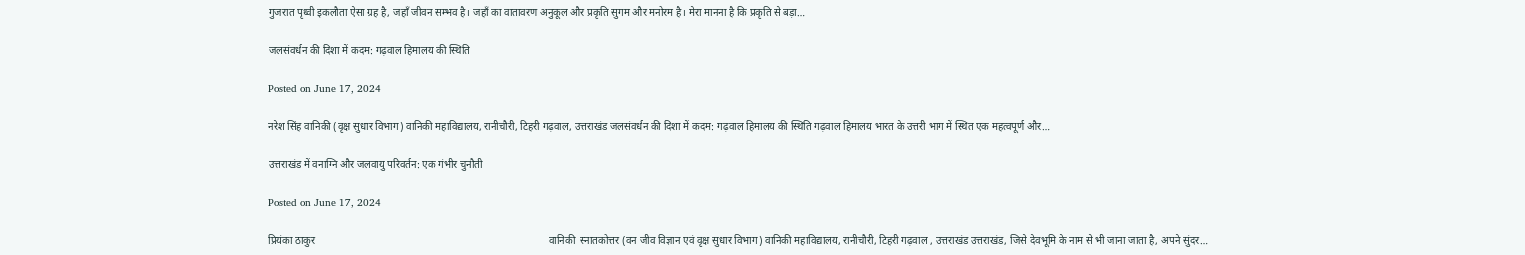गुजरात पृथ्वी इकलौता ऐसा ग्रह है, जहाँ जीवन सम्भव है। जहाँ का वातावरण अनुकूल और प्रकृति सुगम और मनोरम है। मेरा मानना है कि प्रकृति से बड़ा…

जलसंवर्धन की दिशा में कदम: गढ़वाल हिमालय की स्थिति

Posted on June 17, 2024

नरेश सिंह वानिकी (वृक्ष सुधार विभाग) वानिकी महाविद्यालय, रानीचौरी, टिहरी गढ़वाल, उत्तराखंड जलसंवर्धन की दिशा में कदम: गढ़वाल हिमालय की स्थिति गढ़वाल हिमालय भारत के उत्तरी भाग में स्थित एक महत्वपूर्ण और…

उत्तराखंड में वनाग्नि और जलवायु परिवर्तन: एक गंभीर चुनौती

Posted on June 17, 2024

प्रियंका ठाकुर                                                                                          वानिकी  स्नातकोत्तर (वन जीव विज्ञान एवं वृक्ष सुधार विभाग) वानिकी महाविद्यालय, रानीचौरी, टिहरी गढ़वाल , उत्तराखंड उत्तराखंड, जिसे देवभूमि के नाम से भी जाना जाता है, अपने सुंदर…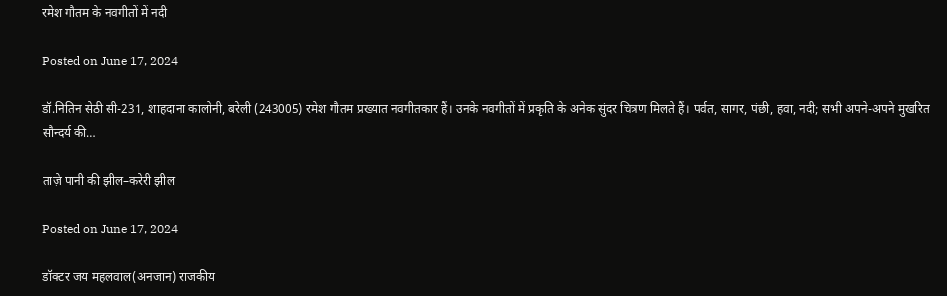रमेश गौतम के नवगीतों में नदी

Posted on June 17, 2024

डॉ.नितिन सेठी सी-231, शाहदाना कालोनी, बरेली (243005) रमेश गौतम प्रख्यात नवगीतकार हैं। उनके नवगीतों में प्रकृति के अनेक सुंदर चित्रण मिलते हैं। पर्वत, सागर, पंछी, हवा, नदी; सभी अपने-अपने मुखरित सौन्दर्य की…

ताज़े पानी की झील–करेरी झील

Posted on June 17, 2024

डॉक्टर जय महलवाल(अनजान) राजकीय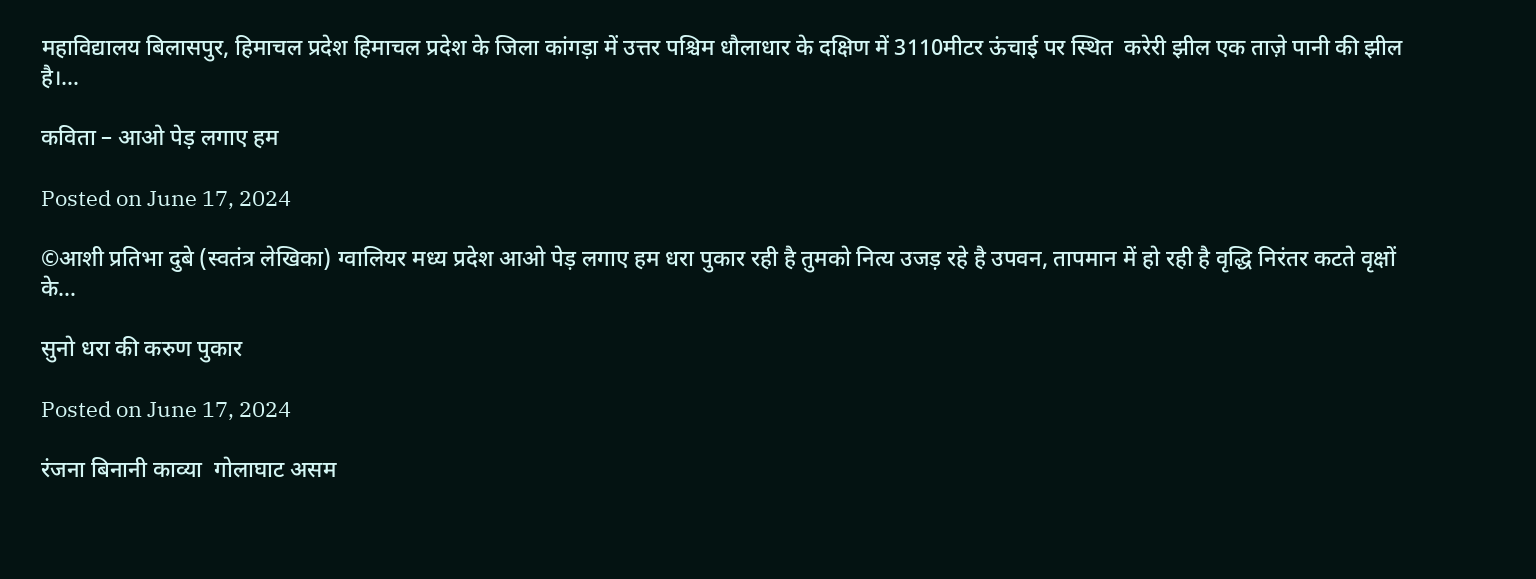महाविद्यालय बिलासपुर, हिमाचल प्रदेश हिमाचल प्रदेश के जिला कांगड़ा में उत्तर पश्चिम धौलाधार के दक्षिण में 3110मीटर ऊंचाई पर स्थित  करेरी झील एक ताज़े पानी की झील है।…

कविता – आओ पेड़ लगाए हम

Posted on June 17, 2024

©आशी प्रतिभा दुबे (स्वतंत्र लेखिका) ग्वालियर मध्य प्रदेश आओ पेड़ लगाए हम धरा पुकार रही है तुमको नित्य उजड़ रहे है उपवन, तापमान में हो रही है वृद्धि निरंतर कटते वृक्षों के…

सुनो धरा की करुण पुकार

Posted on June 17, 2024

रंजना बिनानी काव्या  गोलाघाट असम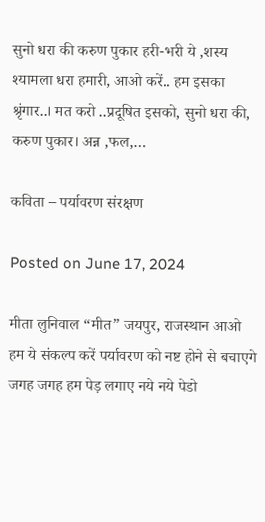सुनो धरा की करुण पुकार हरी-भरी ये ,शस्य श्यामला धरा हमारी, आओ करें.. हम इसका श्रृंगार..। मत करो ..प्रदूषित इसको, सुनो धरा की, करुण पुकार। अन्न ,फल,…

कविता – पर्यावरण संरक्षण

Posted on June 17, 2024

मीता लुनिवाल “मीत” जयपुर, राजस्थान आओ हम ये संकल्प करें पर्यावरण को नष्ट होने से बचाएगे जगह जगह हम पेड़ लगाए नये नये पेडो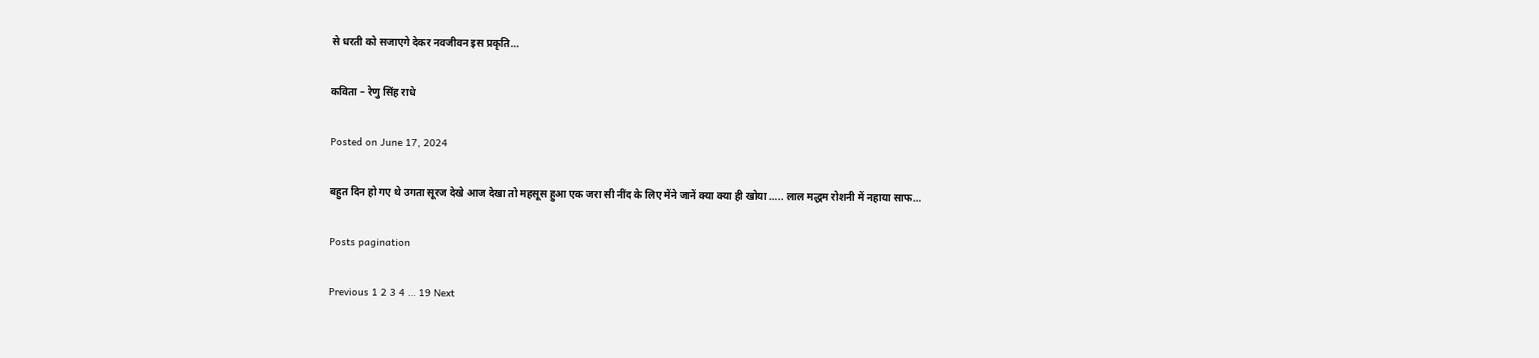से धरती को सजाएगे देकर नवजीवन इस प्रकृति…

कविता – रेणु सिंह राधे

Posted on June 17, 2024

बहुत दिन हो गए थे उगता सूरज देखे आज देखा तो महसूस हुआ एक जरा सी नींद के लिए मेंने जानें क्या क्या ही खोया ….. लाल मद्धम रोशनी में नहाया साफ…

Posts pagination

Previous 1 2 3 4 … 19 Next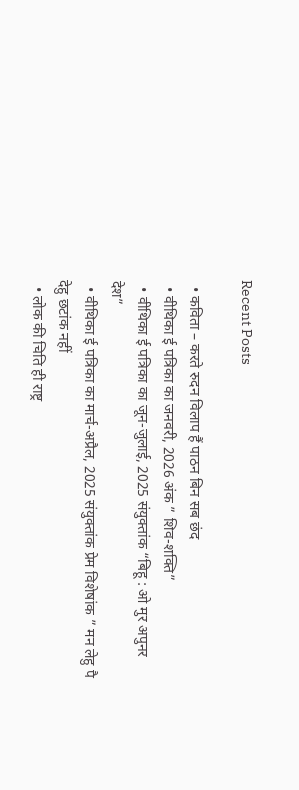Recent Posts

  • कविता – करते रुदन विलाप हैं पाठन बिन सब छंद
  • वीथिका ई पत्रिका का जनवरी, 2026 अंक ” शिव-शक्ति”
  • वीथिका ई पत्रिका का जून-जुलाई, 2025 संयुक्तांक “बिहू : ओ मुर अपुनर देश”
  • वीथिका ई पत्रिका का मार्च-अप्रैल, 2025 संयुक्तांक प्रेम विशेषांक ” मन लेहु पै देहु छटांक नहीं
  • लोक की चिति ही राष्ट्र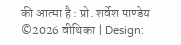की आत्मा है : प्रो. शर्वेश पाण्डेय
©2026 वीथिका | Design: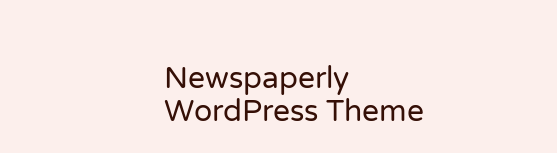Newspaperly WordPress Theme